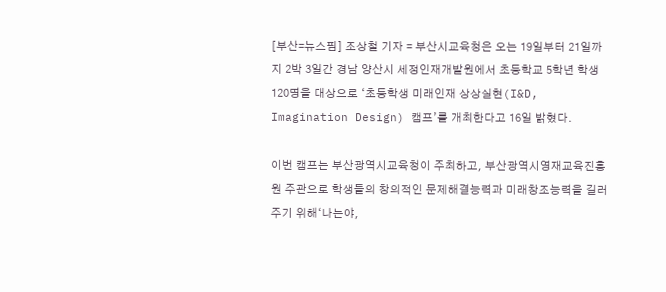[부산=뉴스핌] 조상철 기자 = 부산시교육청은 오는 19일부터 21일까지 2박 3일간 경남 양산시 세정인재개발원에서 초등학교 5학년 학생 120명을 대상으로 ‘초등학생 미래인재 상상실현(I&D, Imagination Design) 캠프’를 개최한다고 16일 밝혔다.

이번 캠프는 부산광역시교육청이 주최하고, 부산광역시영재교육진흥원 주관으로 학생들의 창의적인 문제해결능력과 미래창조능력을 길러주기 위해‘나는야,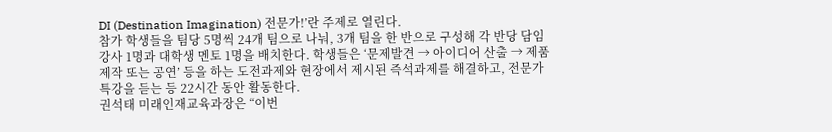DI (Destination Imagination) 전문가!’란 주제로 열린다.
참가 학생들을 팀당 5명씩 24개 팀으로 나눠, 3개 팀을 한 반으로 구성해 각 반당 담임강사 1명과 대학생 멘토 1명을 배치한다. 학생들은 ‘문제발견 → 아이디어 산출 → 제품 제작 또는 공연’ 등을 하는 도전과제와 현장에서 제시된 즉석과제를 해결하고, 전문가 특강을 듣는 등 22시간 동안 활동한다.
권석태 미래인재교육과장은 “이번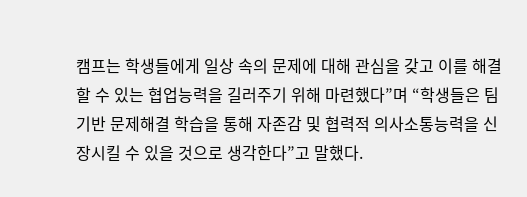캠프는 학생들에게 일상 속의 문제에 대해 관심을 갖고 이를 해결할 수 있는 협업능력을 길러주기 위해 마련했다”며 “학생들은 팀 기반 문제해결 학습을 통해 자존감 및 협력적 의사소통능력을 신장시킬 수 있을 것으로 생각한다”고 말했다.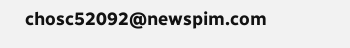chosc52092@newspim.com